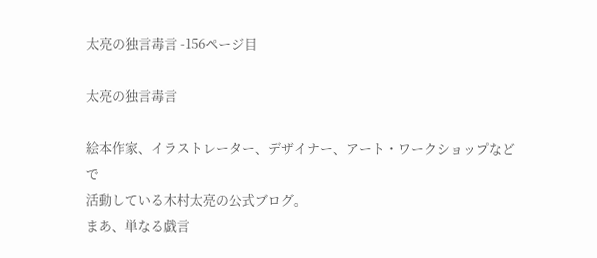太亮の独言毒言 -156ページ目

太亮の独言毒言

絵本作家、イラストレーター、デザイナー、アート・ワークショップなどで
活動している木村太亮の公式ブログ。
まあ、単なる戯言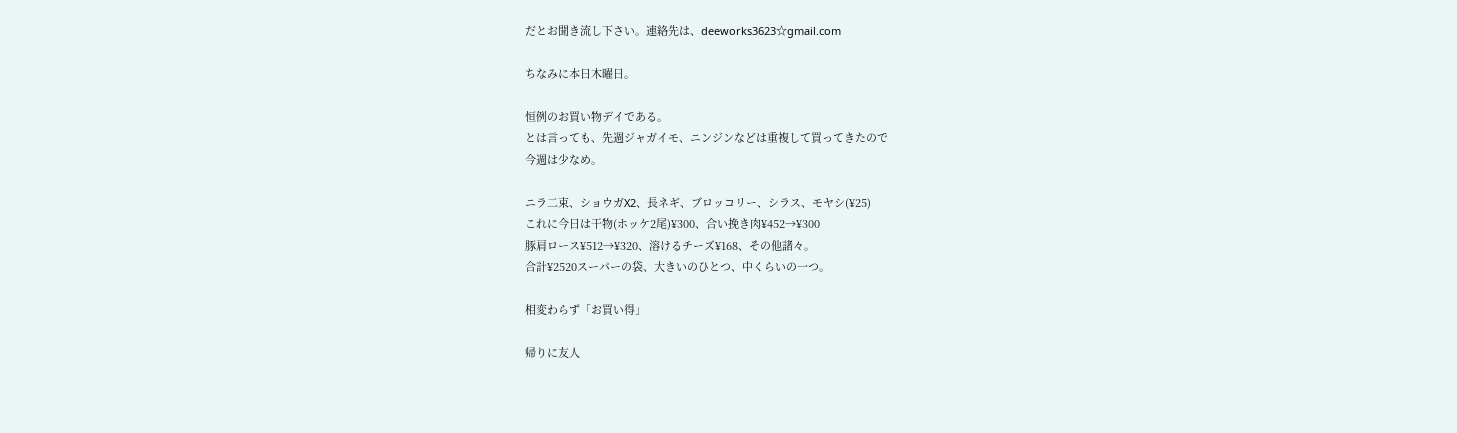だとお聞き流し下さい。連絡先は、deeworks3623☆gmail.com

ちなみに本日木曜日。

恒例のお買い物デイである。
とは言っても、先週ジャガイモ、ニンジンなどは重複して買ってきたので
今週は少なめ。

ニラ二束、ショウガX2、長ネギ、ブロッコリー、シラス、モヤシ(¥25)
これに今日は干物(ホッケ2尾)¥300、合い挽き肉¥452→¥300
豚肩ロース¥512→¥320、溶けるチーズ¥168、その他諸々。
合計¥2520スーパーの袋、大きいのひとつ、中くらいの一つ。

相変わらず「お買い得」

帰りに友人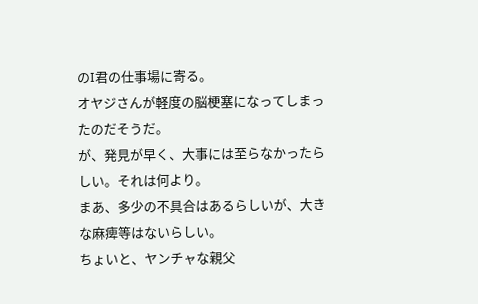のI君の仕事場に寄る。
オヤジさんが軽度の脳梗塞になってしまったのだそうだ。
が、発見が早く、大事には至らなかったらしい。それは何より。
まあ、多少の不具合はあるらしいが、大きな麻痺等はないらしい。
ちょいと、ヤンチャな親父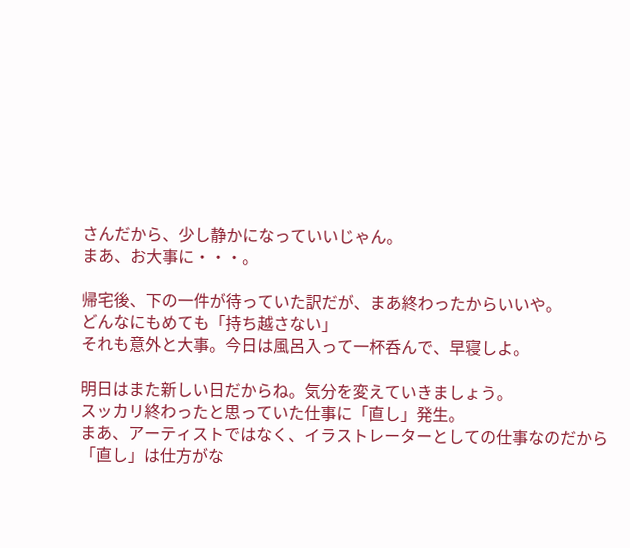さんだから、少し静かになっていいじゃん。
まあ、お大事に・・・。

帰宅後、下の一件が待っていた訳だが、まあ終わったからいいや。
どんなにもめても「持ち越さない」
それも意外と大事。今日は風呂入って一杯呑んで、早寝しよ。

明日はまた新しい日だからね。気分を変えていきましょう。
スッカリ終わったと思っていた仕事に「直し」発生。
まあ、アーティストではなく、イラストレーターとしての仕事なのだから
「直し」は仕方がな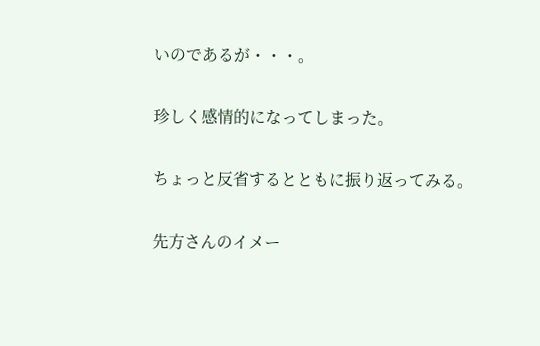いのであるが・・・。

珍しく感情的になってしまった。

ちょっと反省するとともに振り返ってみる。

先方さんのイメー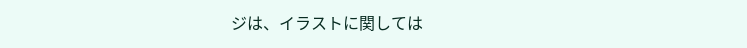ジは、イラストに関しては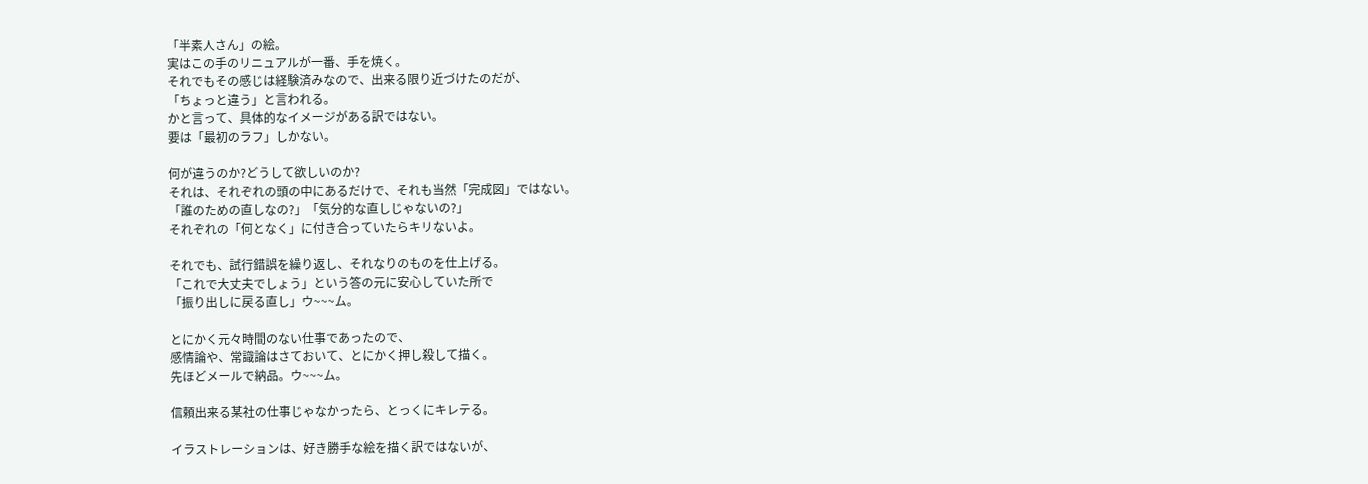「半素人さん」の絵。
実はこの手のリニュアルが一番、手を焼く。
それでもその感じは経験済みなので、出来る限り近づけたのだが、
「ちょっと違う」と言われる。
かと言って、具体的なイメージがある訳ではない。
要は「最初のラフ」しかない。

何が違うのか?どうして欲しいのか?
それは、それぞれの頭の中にあるだけで、それも当然「完成図」ではない。
「誰のための直しなの?」「気分的な直しじゃないの?」
それぞれの「何となく」に付き合っていたらキリないよ。

それでも、試行錯誤を繰り返し、それなりのものを仕上げる。
「これで大丈夫でしょう」という答の元に安心していた所で
「振り出しに戻る直し」ウ~~~ム。

とにかく元々時間のない仕事であったので、
感情論や、常識論はさておいて、とにかく押し殺して描く。
先ほどメールで納品。ウ~~~ム。

信頼出来る某社の仕事じゃなかったら、とっくにキレテる。

イラストレーションは、好き勝手な絵を描く訳ではないが、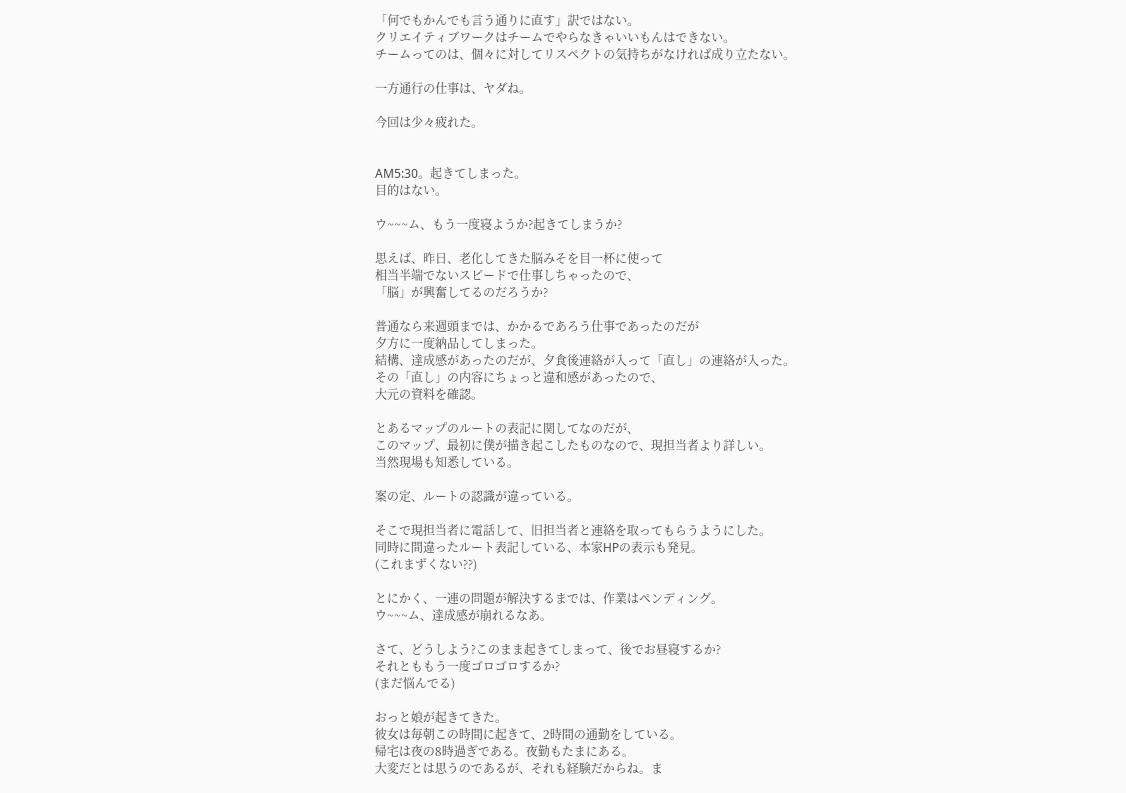「何でもかんでも言う通りに直す」訳ではない。
クリエイティブワークはチームでやらなきゃいいもんはできない。
チームってのは、個々に対してリスペクトの気持ちがなければ成り立たない。

一方通行の仕事は、ヤダね。

今回は少々疲れた。


AM5:30。起きてしまった。
目的はない。

ウ~~~ム、もう一度寝ようか?起きてしまうか?

思えば、昨日、老化してきた脳みそを目一杯に使って
相当半端でないスピードで仕事しちゃったので、
「脳」が興奮してるのだろうか?

普通なら来週頭までは、かかるであろう仕事であったのだが
夕方に一度納品してしまった。
結構、達成感があったのだが、夕食後連絡が入って「直し」の連絡が入った。
その「直し」の内容にちょっと違和感があったので、
大元の資料を確認。

とあるマップのルートの表記に関してなのだが、
このマップ、最初に僕が描き起こしたものなので、現担当者より詳しい。
当然現場も知悉している。

案の定、ルートの認識が違っている。

そこで現担当者に電話して、旧担当者と連絡を取ってもらうようにした。
同時に間違ったルート表記している、本家HPの表示も発見。
(これまずくない??)

とにかく、一連の問題が解決するまでは、作業はペンディング。
ウ~~~ム、達成感が崩れるなあ。

さて、どうしよう?このまま起きてしまって、後でお昼寝するか?
それとももう一度ゴロゴロするか?
(まだ悩んでる)

おっと娘が起きてきた。
彼女は毎朝この時間に起きて、2時間の通勤をしている。
帰宅は夜の8時過ぎである。夜勤もたまにある。
大変だとは思うのであるが、それも経験だからね。ま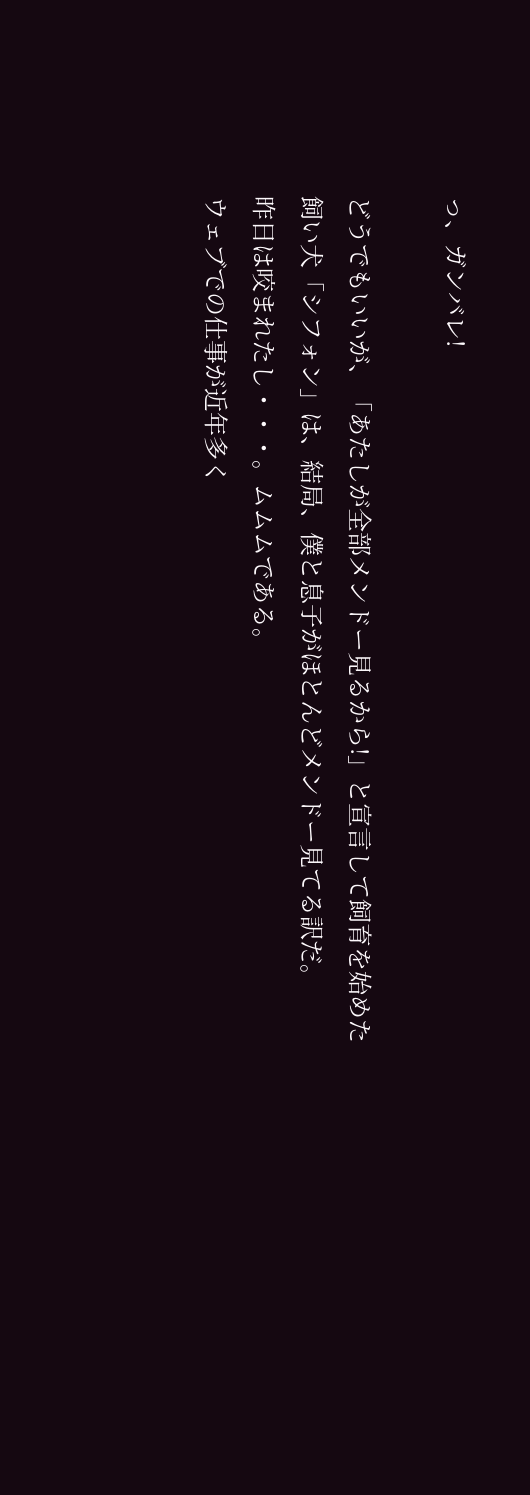っ、ガンバレ!

どうでもいいが、「あたしが全部メンドー見るから!」と宣言して飼育を始めた
飼い犬「シフォン」は、結局、僕と息子がほとんどメンドー見てる訳だ。
昨日は咬まれたし・・・。ムムムである。
ウェブでの仕事が近年多く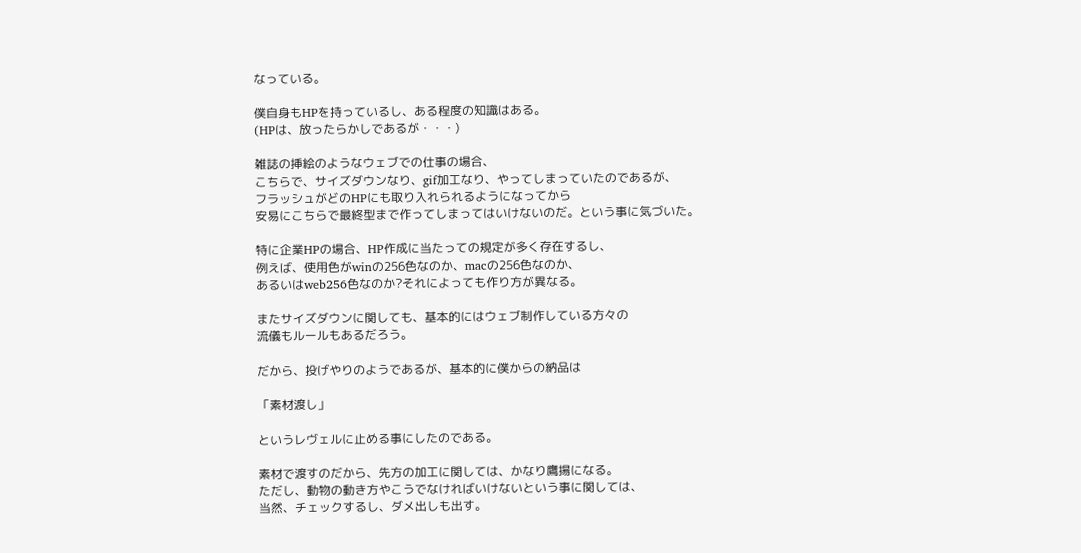なっている。

僕自身もHPを持っているし、ある程度の知識はある。
(HPは、放ったらかしであるが・・・)

雑誌の挿絵のようなウェブでの仕事の場合、
こちらで、サイズダウンなり、gif加工なり、やってしまっていたのであるが、
フラッシュがどのHPにも取り入れられるようになってから
安易にこちらで最終型まで作ってしまってはいけないのだ。という事に気づいた。

特に企業HPの場合、HP作成に当たっての規定が多く存在するし、
例えば、使用色がwinの256色なのか、macの256色なのか、
あるいはweb256色なのか?それによっても作り方が異なる。

またサイズダウンに関しても、基本的にはウェブ制作している方々の
流儀もルールもあるだろう。

だから、投げやりのようであるが、基本的に僕からの納品は

「素材渡し」

というレヴェルに止める事にしたのである。

素材で渡すのだから、先方の加工に関しては、かなり鷹揚になる。
ただし、動物の動き方やこうでなければいけないという事に関しては、
当然、チェックするし、ダメ出しも出す。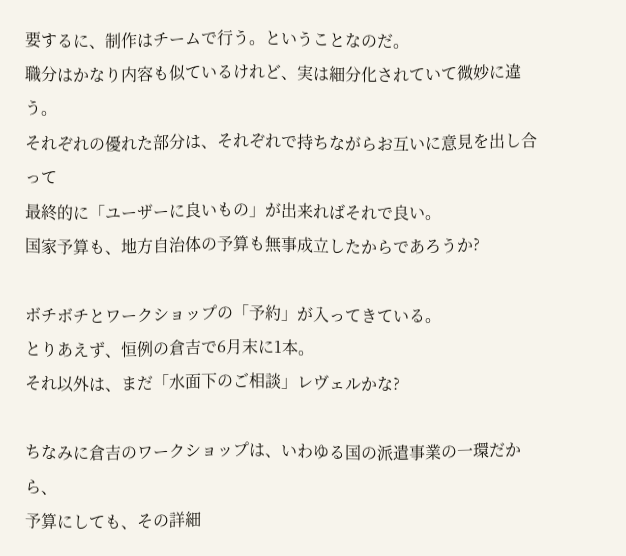要するに、制作はチームで行う。ということなのだ。
職分はかなり内容も似ているけれど、実は細分化されていて微妙に違う。
それぞれの優れた部分は、それぞれで持ちながらお互いに意見を出し合って
最終的に「ユーザーに良いもの」が出来ればそれで良い。
国家予算も、地方自治体の予算も無事成立したからであろうか?

ボチボチとワークショップの「予約」が入ってきている。
とりあえず、恒例の倉吉で6月末に1本。
それ以外は、まだ「水面下のご相談」レヴェルかな?

ちなみに倉吉のワークショップは、いわゆる国の派遣事業の一環だから、
予算にしても、その詳細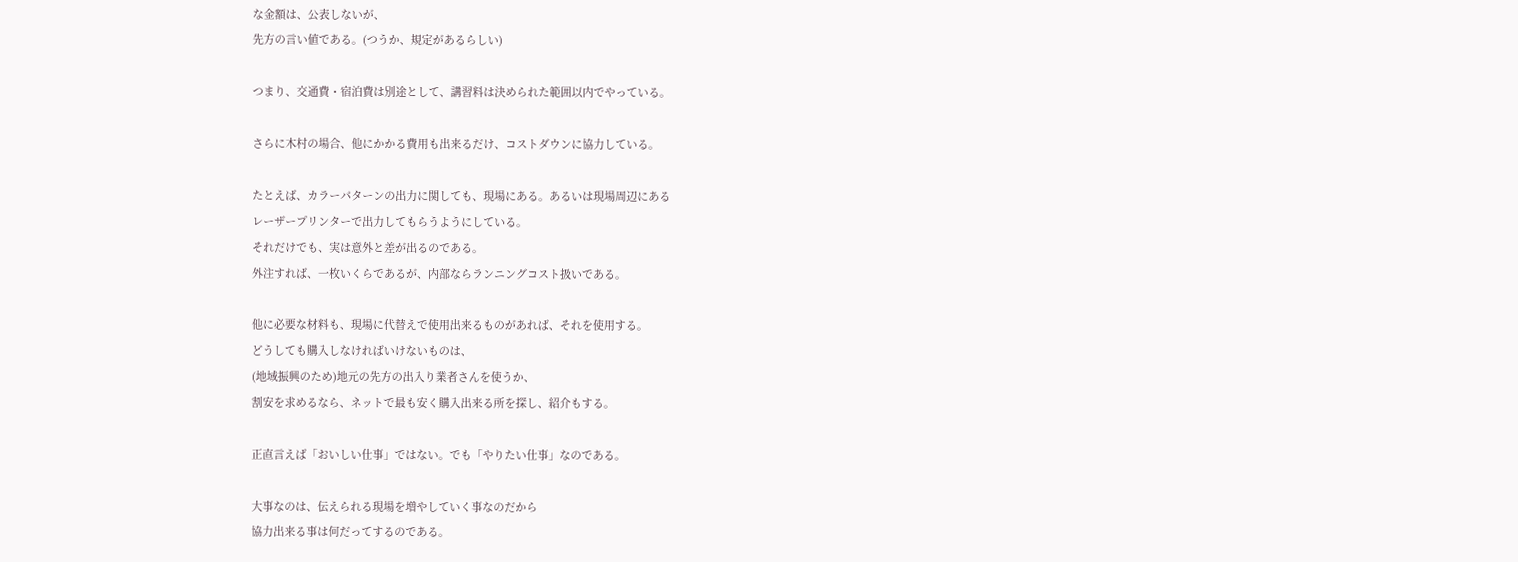な金額は、公表しないが、
先方の言い値である。(つうか、規定があるらしい)

つまり、交通費・宿泊費は別途として、講習料は決められた範囲以内でやっている。

さらに木村の場合、他にかかる費用も出来るだけ、コストダウンに協力している。

たとえば、カラーパターンの出力に関しても、現場にある。あるいは現場周辺にある
レーザープリンターで出力してもらうようにしている。
それだけでも、実は意外と差が出るのである。
外注すれば、一枚いくらであるが、内部ならランニングコスト扱いである。

他に必要な材料も、現場に代替えで使用出来るものがあれば、それを使用する。
どうしても購入しなければいけないものは、
(地域振興のため)地元の先方の出入り業者さんを使うか、
割安を求めるなら、ネットで最も安く購入出来る所を探し、紹介もする。

正直言えば「おいしい仕事」ではない。でも「やりたい仕事」なのである。

大事なのは、伝えられる現場を増やしていく事なのだから
協力出来る事は何だってするのである。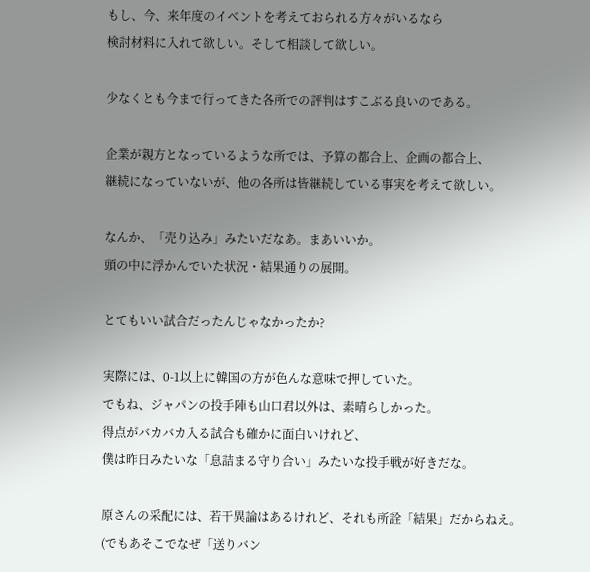もし、今、来年度のイベントを考えておられる方々がいるなら
検討材料に入れて欲しい。そして相談して欲しい。

少なくとも今まで行ってきた各所での評判はすこぶる良いのである。

企業が親方となっているような所では、予算の都合上、企画の都合上、
継続になっていないが、他の各所は皆継続している事実を考えて欲しい。

なんか、「売り込み」みたいだなあ。まあいいか。
頭の中に浮かんでいた状況・結果通りの展開。

とてもいい試合だったんじゃなかったか?

実際には、0-1以上に韓国の方が色んな意味で押していた。
でもね、ジャパンの投手陣も山口君以外は、素晴らしかった。
得点がバカバカ入る試合も確かに面白いけれど、
僕は昨日みたいな「息詰まる守り合い」みたいな投手戦が好きだな。

原さんの采配には、若干異論はあるけれど、それも所詮「結果」だからねえ。
(でもあそこでなぜ「送りバン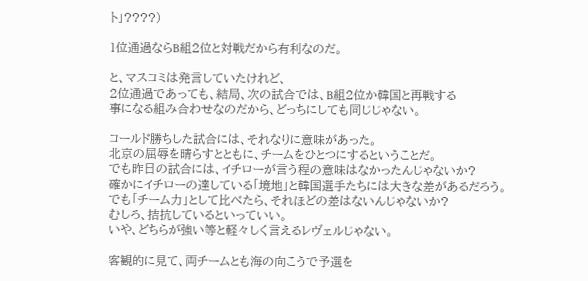ト」????)

1位通過ならB組2位と対戦だから有利なのだ。

と、マスコミは発言していたけれど、
2位通過であっても、結局、次の試合では、B組2位か韓国と再戦する
事になる組み合わせなのだから、どっちにしても同じじゃない。

コールド勝ちした試合には、それなりに意味があった。
北京の屈辱を晴らすとともに、チームをひとつにするということだ。
でも昨日の試合には、イチローが言う程の意味はなかったんじゃないか?
確かにイチローの達している「境地」と韓国選手たちには大きな差があるだろう。
でも「チーム力」として比べたら、それほどの差はないんじゃないか?
むしろ、拮抗しているといっていい。
いや、どちらが強い等と軽々しく言えるレヴェルじゃない。

客観的に見て、両チームとも海の向こうで予選を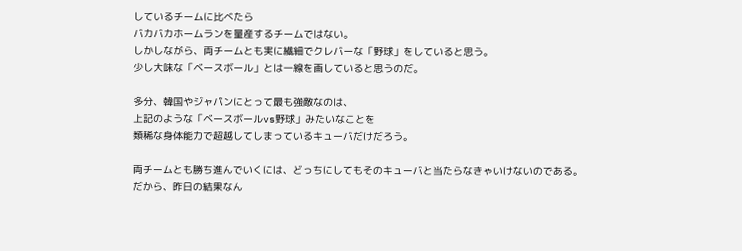しているチームに比べたら
バカバカホームランを量産するチームではない。
しかしながら、両チームとも実に繊細でクレバーな「野球」をしていると思う。
少し大味な「ベースボール」とは一線を画していると思うのだ。

多分、韓国やジャパンにとって最も強敵なのは、
上記のような「ベースボールvs野球」みたいなことを
類稀な身体能力で超越してしまっているキューバだけだろう。

両チームとも勝ち進んでいくには、どっちにしてもそのキューバと当たらなきゃいけないのである。
だから、昨日の結果なん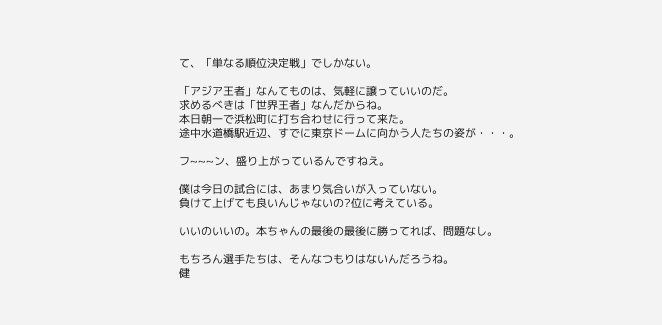て、「単なる順位決定戦」でしかない。

「アジア王者」なんてものは、気軽に譲っていいのだ。
求めるべきは「世界王者」なんだからね。
本日朝一で浜松町に打ち合わせに行って来た。
途中水道橋駅近辺、すでに東京ドームに向かう人たちの姿が・・・。

フ~~~ン、盛り上がっているんですねえ。

僕は今日の試合には、あまり気合いが入っていない。
負けて上げても良いんじゃないの?位に考えている。

いいのいいの。本ちゃんの最後の最後に勝ってれば、問題なし。

もちろん選手たちは、そんなつもりはないんだろうね。
健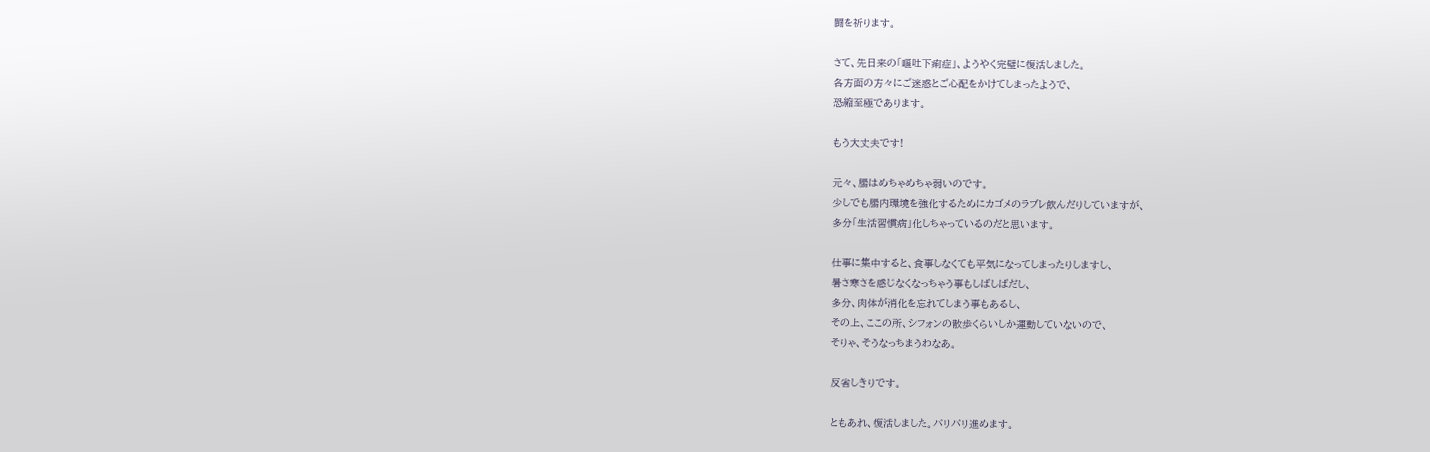闘を祈ります。

さて、先日来の「嘔吐下痢症」、ようやく完璧に復活しました。
各方面の方々にご迷惑とご心配をかけてしまったようで、
恐縮至極であります。

もう大丈夫です!

元々、腸はめちゃめちゃ弱いのです。
少しでも腸内環境を強化するためにカゴメのラブレ飲んだりしていますが、
多分「生活習慣病」化しちゃっているのだと思います。

仕事に集中すると、食事しなくても平気になってしまったりしますし、
暑さ寒さを感じなくなっちゃう事もしばしばだし、
多分、肉体が消化を忘れてしまう事もあるし、
その上、ここの所、シフォンの散歩くらいしか運動していないので、
そりゃ、そうなっちまうわなあ。

反省しきりです。

ともあれ、復活しました。バリバリ進めます。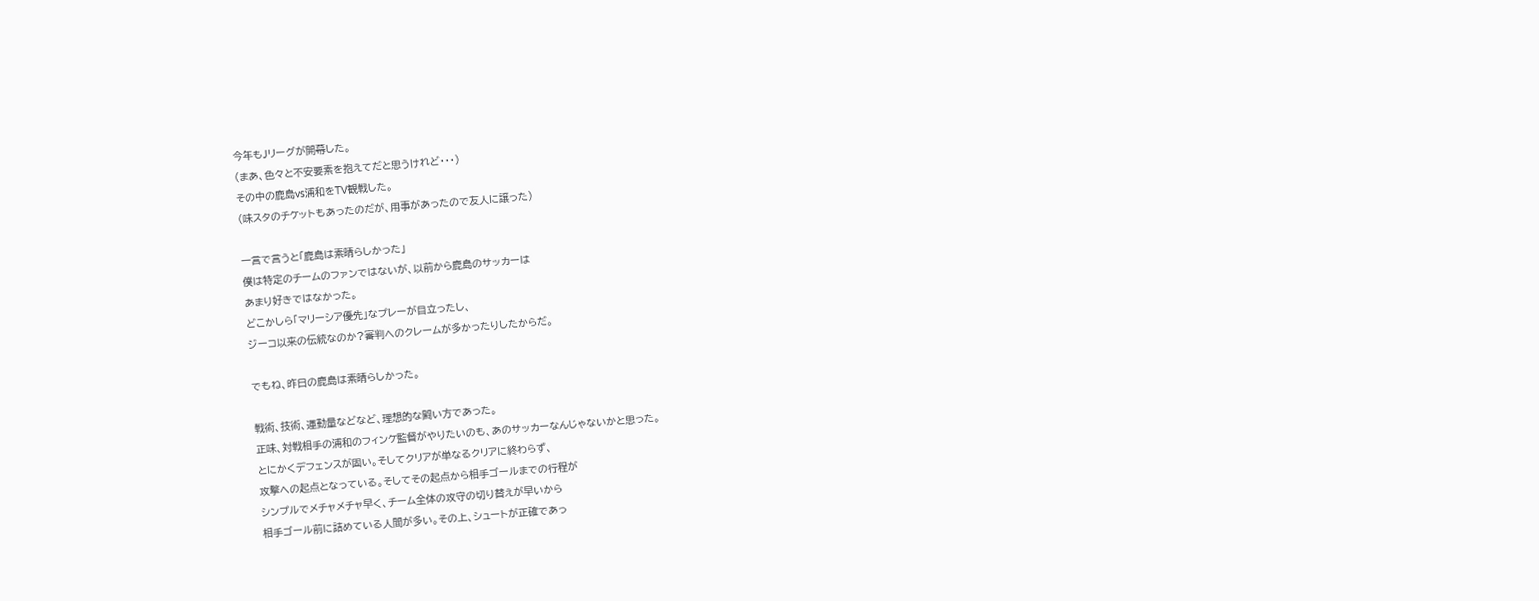今年もJリーグが開幕した。
(まあ、色々と不安要素を抱えてだと思うけれど・・・)
その中の鹿島vs浦和をTV観戦した。
(味スタのチケットもあったのだが、用事があったので友人に譲った)

一言で言うと「鹿島は素晴らしかった」
僕は特定のチームのファンではないが、以前から鹿島のサッカーは
あまり好きではなかった。
どこかしら「マリーシア優先」なプレーが目立ったし、
ジーコ以来の伝統なのか?審判へのクレームが多かったりしたからだ。

でもね、昨日の鹿島は素晴らしかった。

戦術、技術、運動量などなど、理想的な闘い方であった。
正味、対戦相手の浦和のフィンケ監督がやりたいのも、あのサッカーなんじゃないかと思った。
とにかくデフェンスが固い。そしてクリアが単なるクリアに終わらず、
攻撃への起点となっている。そしてその起点から相手ゴールまでの行程が
シンプルでメチャメチャ早く、チーム全体の攻守の切り替えが早いから
相手ゴール前に詰めている人間が多い。その上、シュートが正確であっ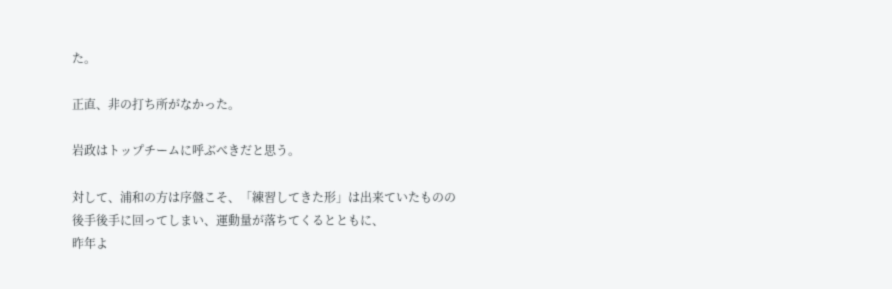た。

正直、非の打ち所がなかった。

岩政はトップチームに呼ぶべきだと思う。

対して、浦和の方は序盤こそ、「練習してきた形」は出来ていたものの
後手後手に回ってしまい、運動量が落ちてくるとともに、
昨年よ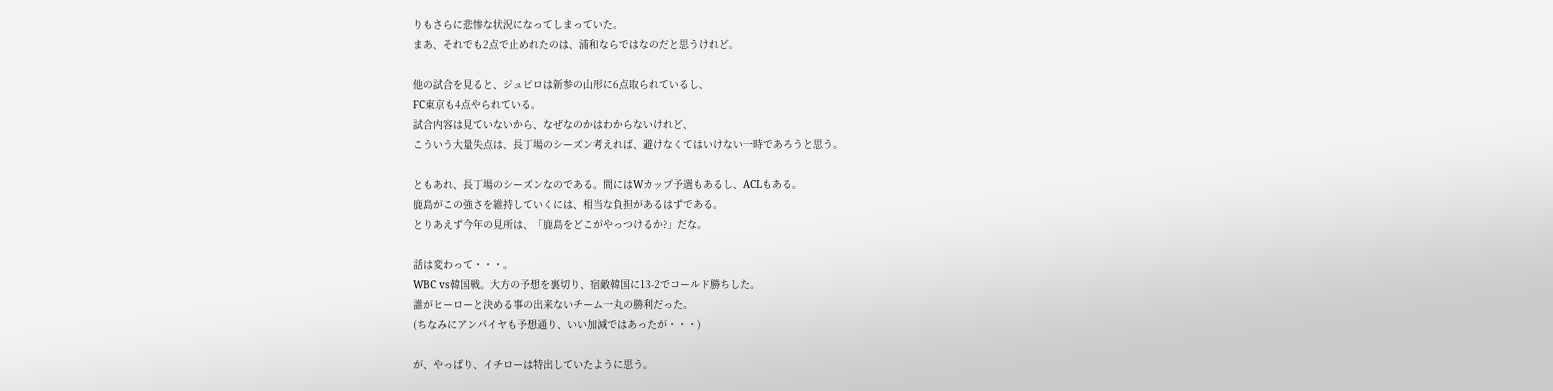りもさらに悲惨な状況になってしまっていた。
まあ、それでも2点で止めれたのは、浦和ならではなのだと思うけれど。

他の試合を見ると、ジュビロは新参の山形に6点取られているし、
FC東京も4点やられている。
試合内容は見ていないから、なぜなのかはわからないけれど、
こういう大量失点は、長丁場のシーズン考えれば、避けなくてはいけない一時であろうと思う。

ともあれ、長丁場のシーズンなのである。間にはWカップ予選もあるし、ACLもある。
鹿島がこの強さを維持していくには、相当な負担があるはずである。
とりあえず今年の見所は、「鹿島をどこがやっつけるか?」だな。

話は変わって・・・。
WBC vs韓国戦。大方の予想を裏切り、宿敵韓国に13-2でコールド勝ちした。
誰がヒーローと決める事の出来ないチーム一丸の勝利だった。
(ちなみにアンパイヤも予想通り、いい加減ではあったが・・・)

が、やっぱり、イチローは特出していたように思う。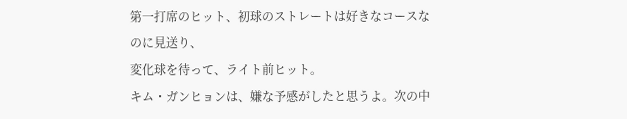第一打席のヒット、初球のストレートは好きなコースなのに見送り、
変化球を待って、ライト前ヒット。
キム・ガンヒョンは、嫌な予感がしたと思うよ。次の中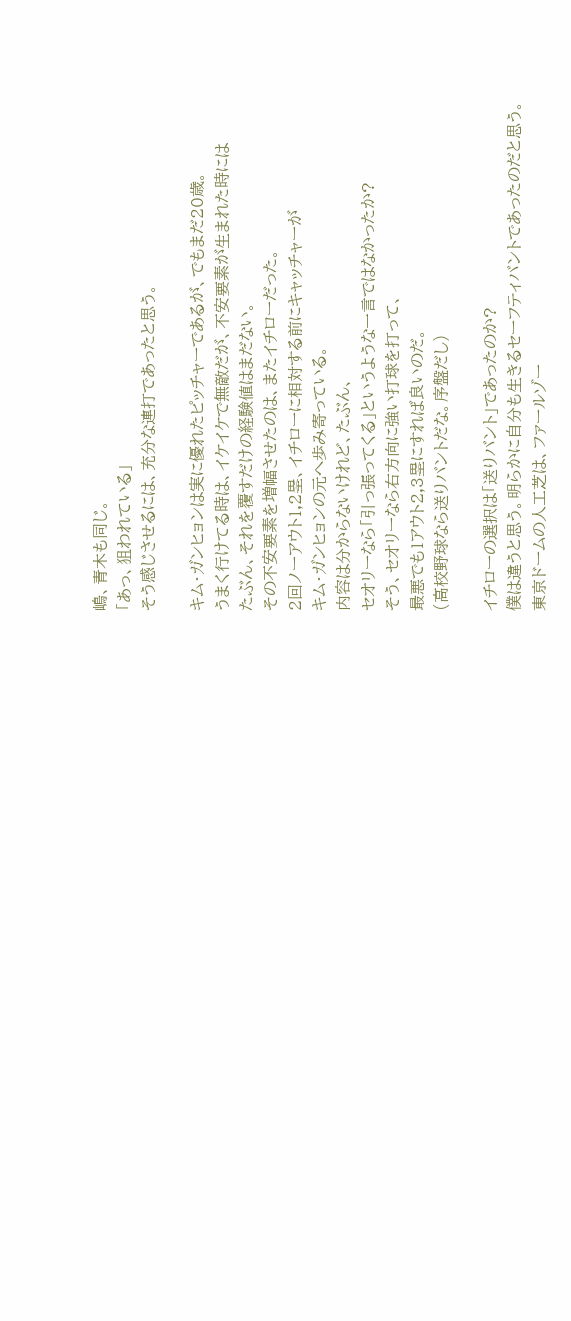嶋、青木も同じ。
「あっ、狙われている」
そう感じさせるには、充分な連打であったと思う。

キム・ガンヒョンは実に優れたピッチャーであるが、でもまだ20歳。
うまく行けてる時は、イケイケで無敵だが、不安要素が生まれた時には
たぶん、それを覆すだけの経験値はまだない。
その不安要素を増幅させたのは、またイチローだった。
2回ノーアウト1,2塁、イチローに相対する前にキャッチャーが
キム・ガンヒョンの元へ歩み寄っている。
内容は分からないけれど、たぶん、
セオリーなら「引っ張ってくる」というような一言ではなかったか?
そう、セオリーなら右方向に強い打球を打って、
最悪でも1アウト2,3塁にすれば良いのだ。
(高校野球なら送りバントだな。序盤だし)

イチローの選択は「送りバント」であったのか?
僕は違うと思う。明らかに自分も生きるセーフティバントであったのだと思う。
東京ドームの人工芝は、ファールゾー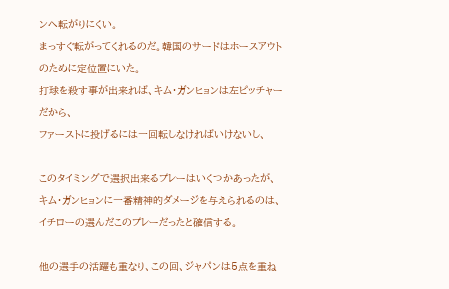ンへ転がりにくい。
まっすぐ転がってくれるのだ。韓国のサードはホースアウトのために定位置にいた。
打球を殺す事が出来れば、キム・ガンヒョンは左ピッチャーだから、
ファーストに投げるには一回転しなければいけないし、

このタイミングで選択出来るプレーはいくつかあったが、
キム・ガンヒョンに一番精神的ダメージを与えられるのは、
イチローの選んだこのプレーだったと確信する。

他の選手の活躍も重なり、この回、ジャパンは5点を重ね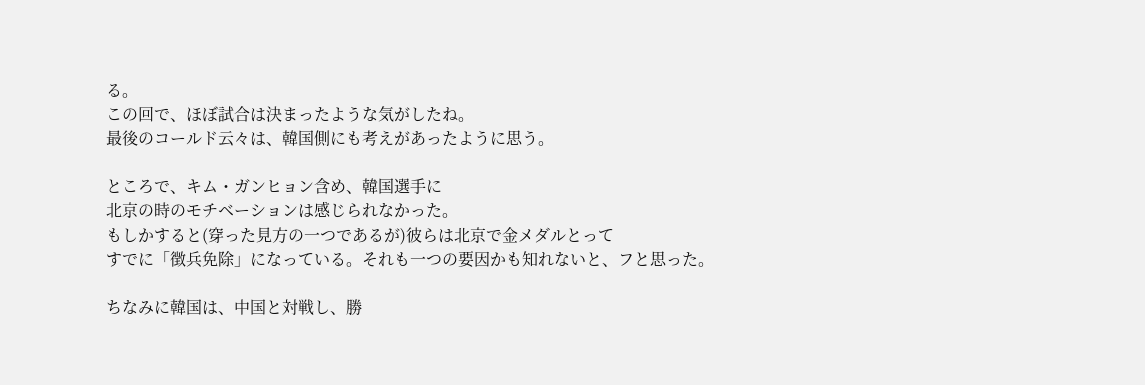る。
この回で、ほぼ試合は決まったような気がしたね。
最後のコールド云々は、韓国側にも考えがあったように思う。

ところで、キム・ガンヒョン含め、韓国選手に
北京の時のモチベーションは感じられなかった。
もしかすると(穿った見方の一つであるが)彼らは北京で金メダルとって
すでに「徴兵免除」になっている。それも一つの要因かも知れないと、フと思った。

ちなみに韓国は、中国と対戦し、勝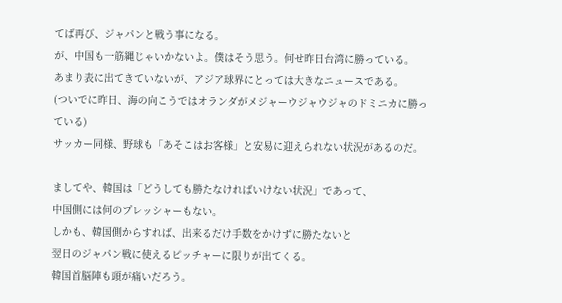てば再び、ジャパンと戦う事になる。
が、中国も一筋縄じゃいかないよ。僕はそう思う。何せ昨日台湾に勝っている。
あまり表に出てきていないが、アジア球界にとっては大きなニュースである。
(ついでに昨日、海の向こうではオランダがメジャーウジャウジャのドミニカに勝っている)
サッカー同様、野球も「あそこはお客様」と安易に迎えられない状況があるのだ。

ましてや、韓国は「どうしても勝たなければいけない状況」であって、
中国側には何のプレッシャーもない。
しかも、韓国側からすれば、出来るだけ手数をかけずに勝たないと
翌日のジャパン戦に使えるピッチャーに限りが出てくる。
韓国首脳陣も頭が痛いだろう。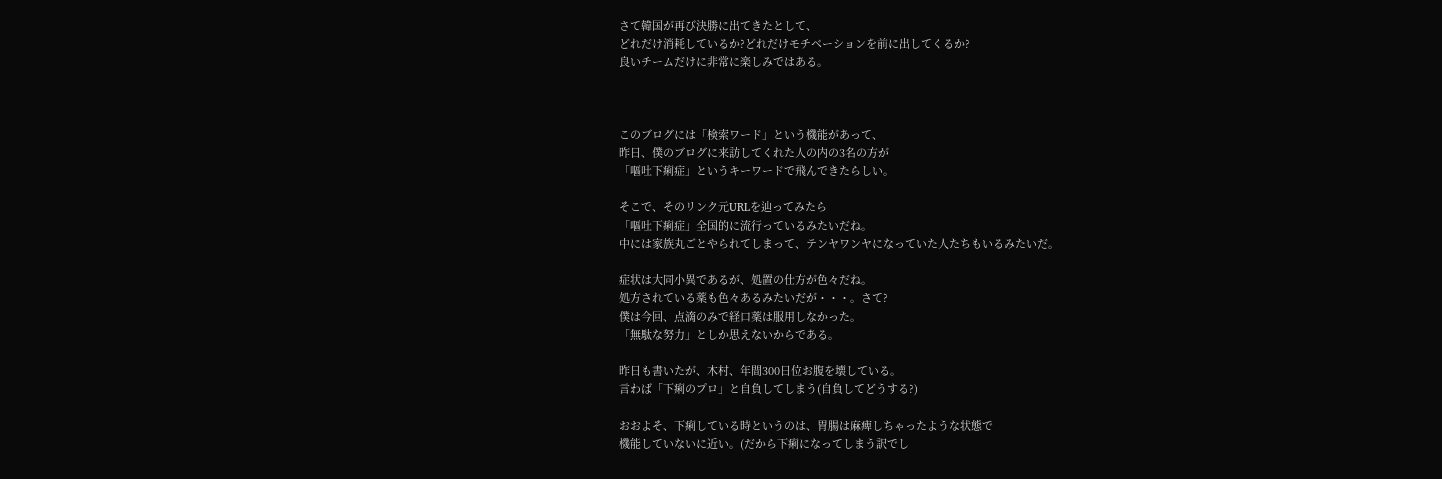さて韓国が再び決勝に出てきたとして、
どれだけ消耗しているか?どれだけモチベーションを前に出してくるか?
良いチームだけに非常に楽しみではある。



このブログには「検索ワード」という機能があって、
昨日、僕のブログに来訪してくれた人の内の3名の方が
「嘔吐下痢症」というキーワードで飛んできたらしい。

そこで、そのリンク元URLを辿ってみたら
「嘔吐下痢症」全国的に流行っているみたいだね。
中には家族丸ごとやられてしまって、テンヤワンヤになっていた人たちもいるみたいだ。

症状は大同小異であるが、処置の仕方が色々だね。
処方されている薬も色々あるみたいだが・・・。さて?
僕は今回、点滴のみで経口薬は服用しなかった。
「無駄な努力」としか思えないからである。

昨日も書いたが、木村、年間300日位お腹を壊している。
言わば「下痢のプロ」と自負してしまう(自負してどうする?)

おおよそ、下痢している時というのは、胃腸は麻痺しちゃったような状態で
機能していないに近い。(だから下痢になってしまう訳でし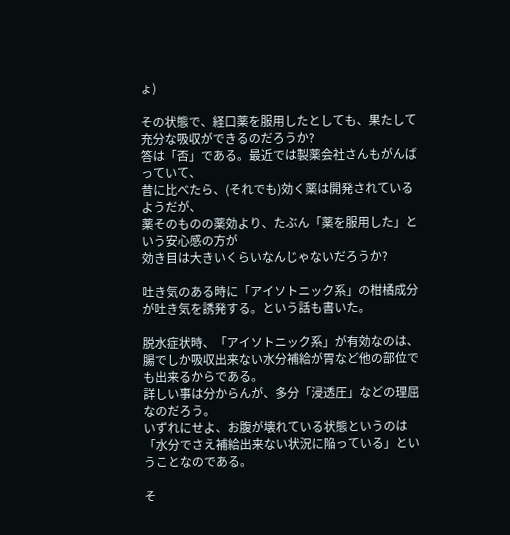ょ)

その状態で、経口薬を服用したとしても、果たして充分な吸収ができるのだろうか?
答は「否」である。最近では製薬会社さんもがんばっていて、
昔に比べたら、(それでも)効く薬は開発されているようだが、
薬そのものの薬効より、たぶん「薬を服用した」という安心感の方が
効き目は大きいくらいなんじゃないだろうか?

吐き気のある時に「アイソトニック系」の柑橘成分が吐き気を誘発する。という話も書いた。

脱水症状時、「アイソトニック系」が有効なのは、
腸でしか吸収出来ない水分補給が胃など他の部位でも出来るからである。
詳しい事は分からんが、多分「浸透圧」などの理屈なのだろう。
いずれにせよ、お腹が壊れている状態というのは
「水分でさえ補給出来ない状況に陥っている」ということなのである。

そ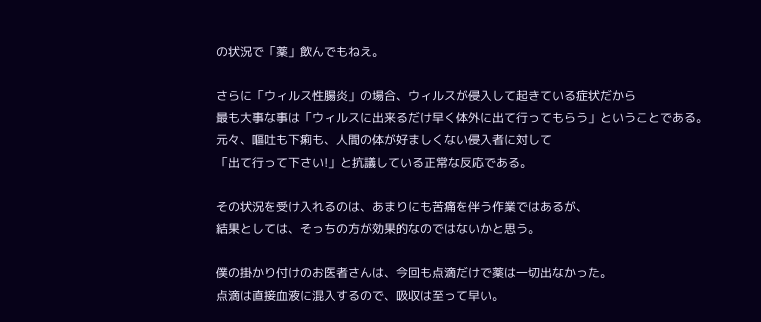の状況で「薬」飲んでもねえ。

さらに「ウィルス性腸炎」の場合、ウィルスが侵入して起きている症状だから
最も大事な事は「ウィルスに出来るだけ早く体外に出て行ってもらう」ということである。
元々、嘔吐も下痢も、人間の体が好ましくない侵入者に対して
「出て行って下さい!」と抗議している正常な反応である。

その状況を受け入れるのは、あまりにも苦痛を伴う作業ではあるが、
結果としては、そっちの方が効果的なのではないかと思う。

僕の掛かり付けのお医者さんは、今回も点滴だけで薬は一切出なかった。
点滴は直接血液に混入するので、吸収は至って早い。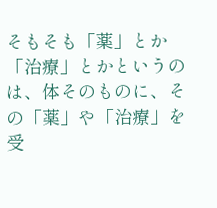そもそも「薬」とか「治療」とかというのは、体そのものに、その「薬」や「治療」を
受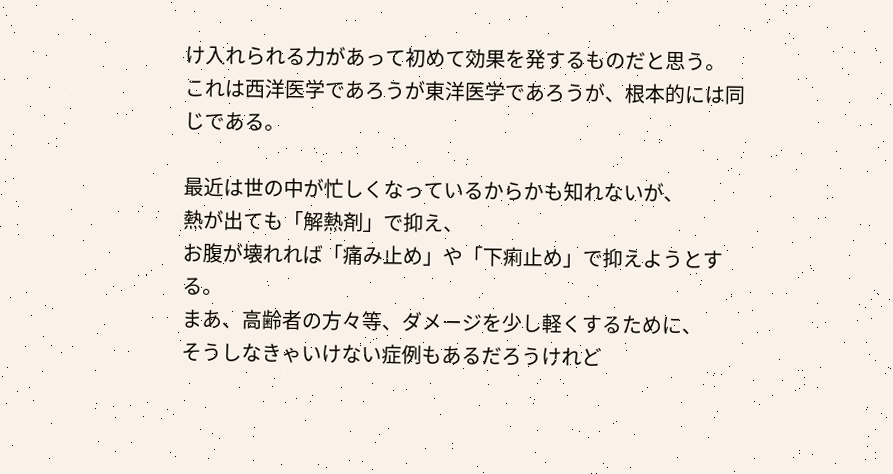け入れられる力があって初めて効果を発するものだと思う。
これは西洋医学であろうが東洋医学であろうが、根本的には同じである。

最近は世の中が忙しくなっているからかも知れないが、
熱が出ても「解熱剤」で抑え、
お腹が壊れれば「痛み止め」や「下痢止め」で抑えようとする。
まあ、高齢者の方々等、ダメージを少し軽くするために、
そうしなきゃいけない症例もあるだろうけれど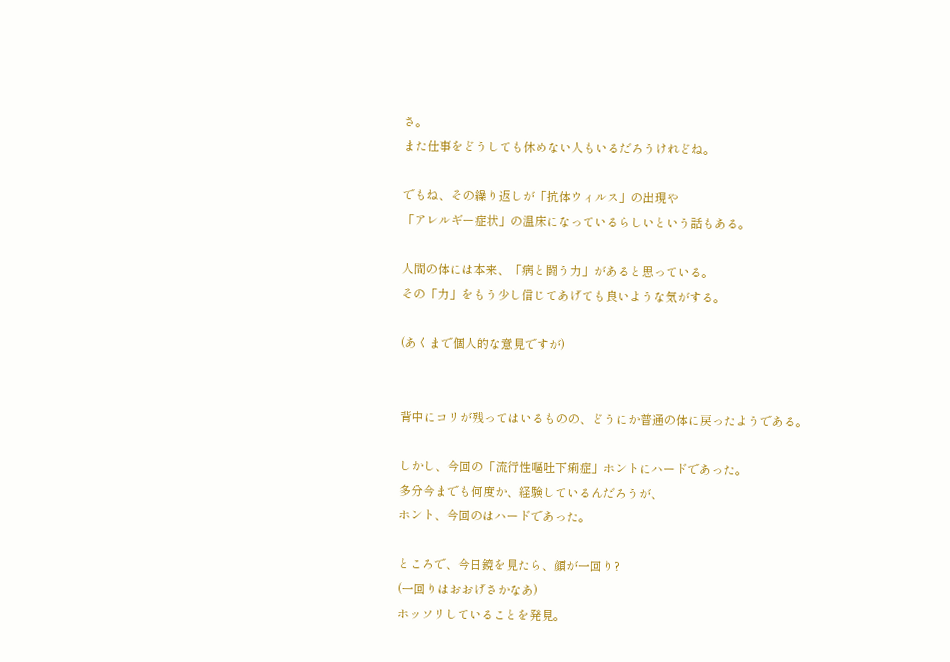さ。
また仕事をどうしても休めない人もいるだろうけれどね。

でもね、その繰り返しが「抗体ウィルス」の出現や
「アレルギー症状」の温床になっているらしいという話もある。

人間の体には本来、「病と闘う力」があると思っている。
その「力」をもう少し信じてあげても良いような気がする。

(あくまで個人的な意見ですが)


背中にコリが残ってはいるものの、どうにか普通の体に戻ったようである。

しかし、今回の「流行性嘔吐下痢症」ホントにハードであった。
多分今までも何度か、経験しているんだろうが、
ホント、今回のはハードであった。

ところで、今日鏡を見たら、顔が一回り?
(一回りはおおげさかなあ)
ホッソリしていることを発見。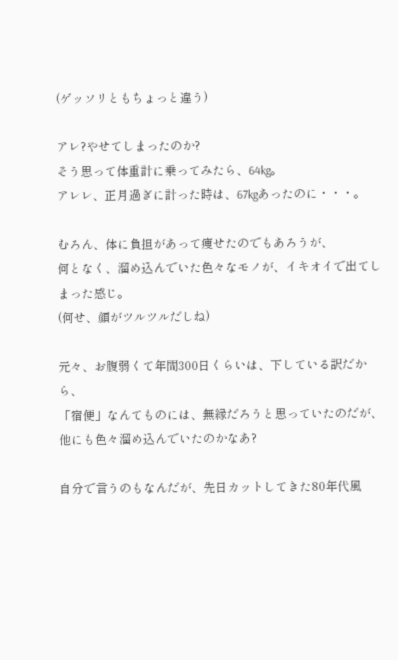(ゲッソリともちょっと違う)

アレ?やせてしまったのか?
そう思って体重計に乗ってみたら、64kg。
アレレ、正月過ぎに計った時は、67kgあったのに・・・。

むろん、体に負担があって痩せたのでもあろうが、
何となく、溜め込んでいた色々なモノが、イキオイで出てしまった感じ。
(何せ、顔がツルツルだしね)

元々、お腹弱くて年間300日くらいは、下している訳だから、
「宿便」なんてものには、無縁だろうと思っていたのだが、
他にも色々溜め込んでいたのかなあ?

自分で言うのもなんだが、先日カットしてきた80年代風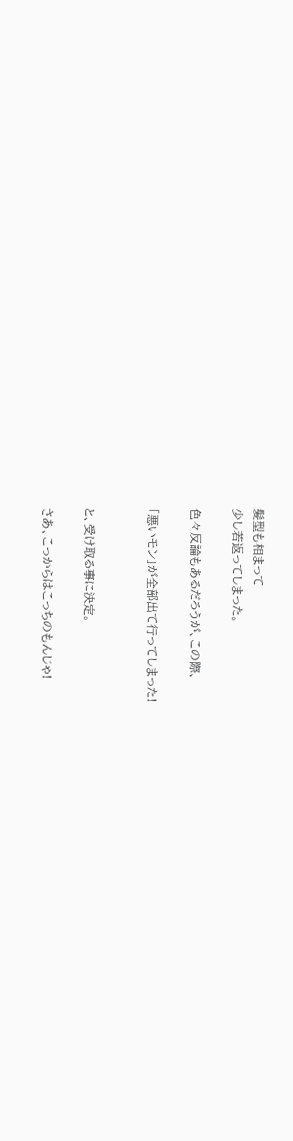髪型も相まって
少し若返ってしまった。

色々反論もあるだろうが、この際、

「悪いモン」が全部出て行ってしまった!


と、受け取る事に決定。

さあ、こっからはこっちのもんじゃ!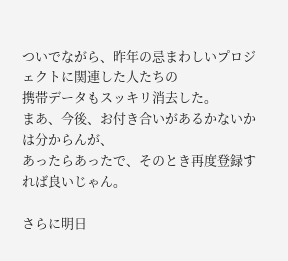ついでながら、昨年の忌まわしいプロジェクトに関連した人たちの
携帯データもスッキリ消去した。
まあ、今後、お付き合いがあるかないかは分からんが、
あったらあったで、そのとき再度登録すれば良いじゃん。

さらに明日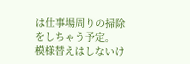は仕事場周りの掃除をしちゃう予定。
模様替えはしないけ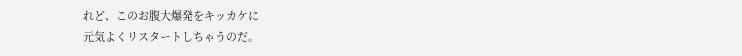れど、このお腹大爆発をキッカケに
元気よくリスタートしちゃうのだ。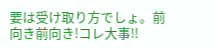要は受け取り方でしょ。前向き前向き!コレ大事!!